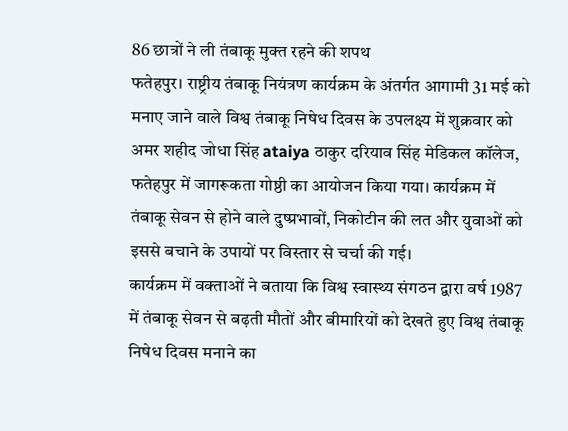86 छात्रों ने ली तंबाकू मुक्त रहने की शपथ
फतेहपुर। राष्ट्रीय तंबाकू नियंत्रण कार्यक्रम के अंतर्गत आगामी 31 मई को मनाए जाने वाले विश्व तंबाकू निषेध दिवस के उपलक्ष्य में शुक्रवार को अमर शहीद जोधा सिंह ataiya ठाकुर दरियाव सिंह मेडिकल कॉलेज, फतेहपुर में जागरूकता गोष्ठी का आयोजन किया गया। कार्यक्रम में तंबाकू सेवन से होने वाले दुष्प्रभावों, निकोटीन की लत और युवाओं को इससे बचाने के उपायों पर विस्तार से चर्चा की गई।
कार्यक्रम में वक्ताओं ने बताया कि विश्व स्वास्थ्य संगठन द्वारा वर्ष 1987 में तंबाकू सेवन से बढ़ती मौतों और बीमारियों को देखते हुए विश्व तंबाकू निषेध दिवस मनाने का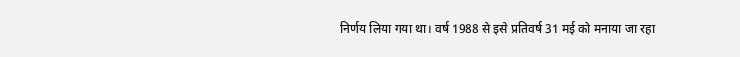निर्णय लिया गया था। वर्ष 1988 से इसे प्रतिवर्ष 31 मई को मनाया जा रहा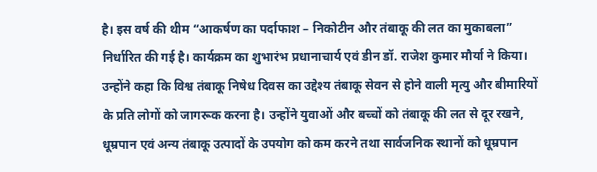है। इस वर्ष की थीम “आकर्षण का पर्दाफाश – निकोटीन और तंबाकू की लत का मुकाबला” निर्धारित की गई है। कार्यक्रम का शुभारंभ प्रधानाचार्य एवं डीन डॉ. राजेश कुमार मौर्या ने किया।
उन्होंने कहा कि विश्व तंबाकू निषेध दिवस का उद्देश्य तंबाकू सेवन से होने वाली मृत्यु और बीमारियों के प्रति लोगों को जागरूक करना है। उन्होंने युवाओं और बच्चों को तंबाकू की लत से दूर रखने, धूम्रपान एवं अन्य तंबाकू उत्पादों के उपयोग को कम करने तथा सार्वजनिक स्थानों को धूम्रपान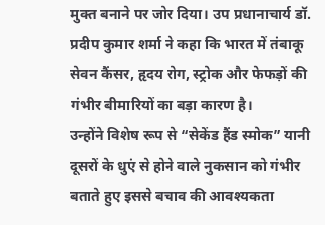मुक्त बनाने पर जोर दिया। उप प्रधानाचार्य डॉ. प्रदीप कुमार शर्मा ने कहा कि भारत में तंबाकू सेवन कैंसर, हृदय रोग, स्ट्रोक और फेफड़ों की गंभीर बीमारियों का बड़ा कारण है।
उन्होंने विशेष रूप से “सेकेंड हैंड स्मोक” यानी दूसरों के धुएं से होने वाले नुकसान को गंभीर बताते हुए इससे बचाव की आवश्यकता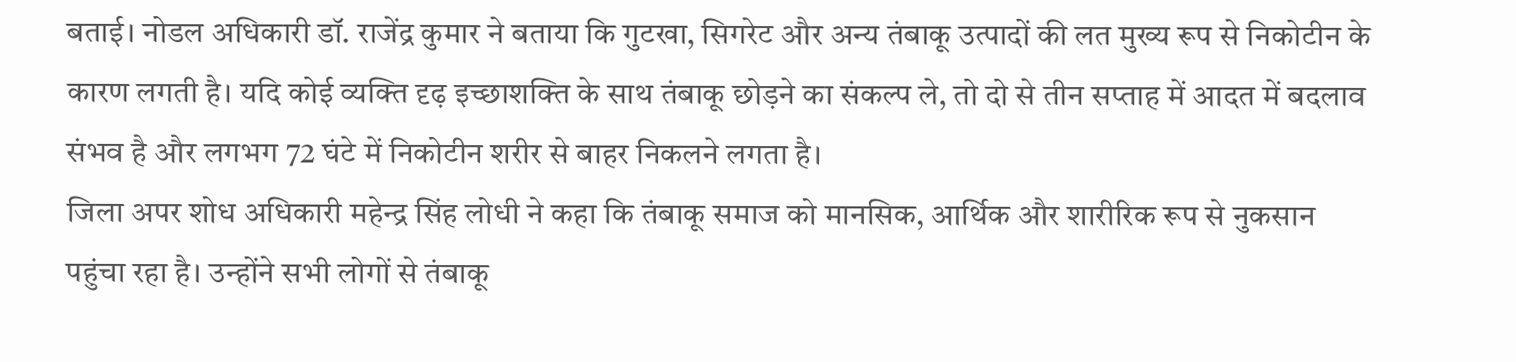बताई। नोडल अधिकारी डॉ. राजेंद्र कुमार ने बताया कि गुटखा, सिगरेट और अन्य तंबाकू उत्पादों की लत मुख्य रूप से निकोटीन के कारण लगती है। यदि कोई व्यक्ति दृढ़ इच्छाशक्ति के साथ तंबाकू छोड़ने का संकल्प ले, तो दो से तीन सप्ताह में आदत में बदलाव संभव है और लगभग 72 घंटे में निकोटीन शरीर से बाहर निकलने लगता है।
जिला अपर शोध अधिकारी महेन्द्र सिंह लोधी ने कहा कि तंबाकू समाज को मानसिक, आर्थिक और शारीरिक रूप से नुकसान पहुंचा रहा है। उन्होंने सभी लोगों से तंबाकू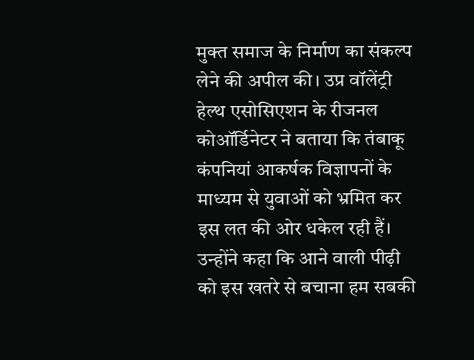मुक्त समाज के निर्माण का संकल्प लेने की अपील की। उप्र वॉलेंट्री हेल्थ एसोसिएशन के रीजनल कोऑर्डिनेटर ने बताया कि तंबाकू कंपनियां आकर्षक विज्ञापनों के माध्यम से युवाओं को भ्रमित कर इस लत की ओर धकेल रही हैं। उन्होंने कहा कि आने वाली पीढ़ी को इस खतरे से बचाना हम सबकी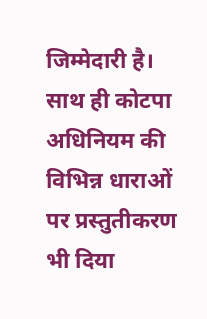जिम्मेदारी है। साथ ही कोटपा अधिनियम की विभिन्न धाराओं पर प्रस्तुतीकरण भी दिया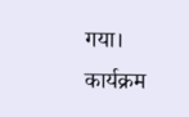गया। कार्यक्रम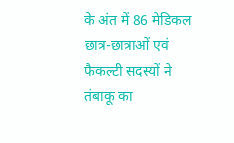के अंत में 86 मेडिकल छात्र-छात्राओं एवं फैकल्टी सदस्यों ने तंबाकू का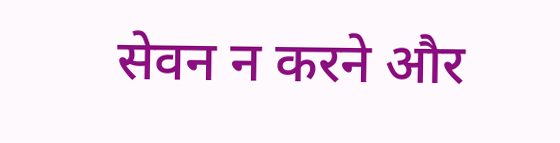सेवन न करने और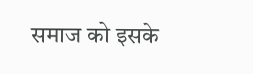समाज को इसके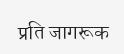प्रति जागरूक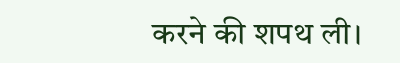करने की शपथ ली।